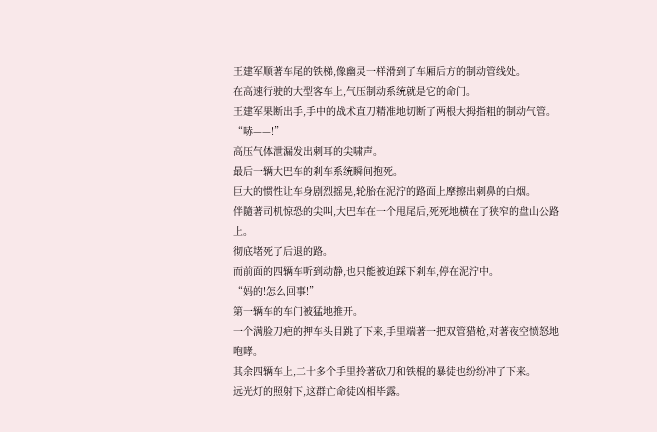王建军顺著车尾的铁梯,像幽灵一样滑到了车厢后方的制动管线处。
在高速行驶的大型客车上,气压制动系统就是它的命门。
王建军果断出手,手中的战术直刀精准地切断了两根大拇指粗的制动气管。
“哧——!”
高压气体泄漏发出刺耳的尖啸声。
最后一辆大巴车的剎车系统瞬间抱死。
巨大的惯性让车身剧烈摇晃,轮胎在泥泞的路面上摩擦出刺鼻的白烟。
伴隨著司机惊恐的尖叫,大巴车在一个甩尾后,死死地横在了狭窄的盘山公路上。
彻底堵死了后退的路。
而前面的四辆车听到动静,也只能被迫踩下剎车,停在泥泞中。
“妈的!怎么回事!”
第一辆车的车门被猛地推开。
一个满脸刀疤的押车头目跳了下来,手里端著一把双管猎枪,对著夜空愤怒地咆哮。
其余四辆车上,二十多个手里拎著砍刀和铁棍的暴徒也纷纷冲了下来。
远光灯的照射下,这群亡命徒凶相毕露。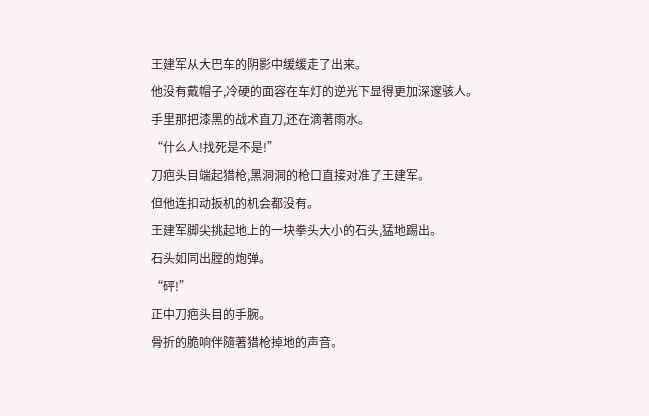王建军从大巴车的阴影中缓缓走了出来。
他没有戴帽子,冷硬的面容在车灯的逆光下显得更加深邃骇人。
手里那把漆黑的战术直刀,还在滴著雨水。
“什么人!找死是不是!”
刀疤头目端起猎枪,黑洞洞的枪口直接对准了王建军。
但他连扣动扳机的机会都没有。
王建军脚尖挑起地上的一块拳头大小的石头,猛地踢出。
石头如同出膛的炮弹。
“砰!”
正中刀疤头目的手腕。
骨折的脆响伴隨著猎枪掉地的声音。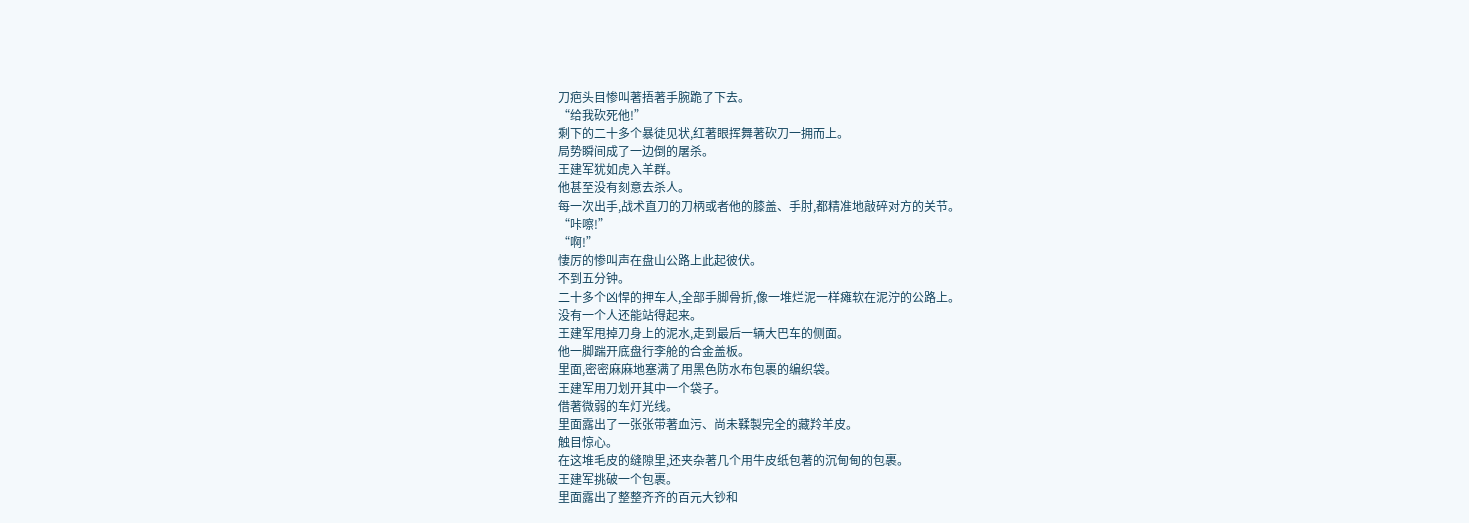刀疤头目惨叫著捂著手腕跪了下去。
“给我砍死他!”
剩下的二十多个暴徒见状,红著眼挥舞著砍刀一拥而上。
局势瞬间成了一边倒的屠杀。
王建军犹如虎入羊群。
他甚至没有刻意去杀人。
每一次出手,战术直刀的刀柄或者他的膝盖、手肘,都精准地敲碎对方的关节。
“咔嚓!”
“啊!”
悽厉的惨叫声在盘山公路上此起彼伏。
不到五分钟。
二十多个凶悍的押车人,全部手脚骨折,像一堆烂泥一样瘫软在泥泞的公路上。
没有一个人还能站得起来。
王建军甩掉刀身上的泥水,走到最后一辆大巴车的侧面。
他一脚踹开底盘行李舱的合金盖板。
里面,密密麻麻地塞满了用黑色防水布包裹的编织袋。
王建军用刀划开其中一个袋子。
借著微弱的车灯光线。
里面露出了一张张带著血污、尚未鞣製完全的藏羚羊皮。
触目惊心。
在这堆毛皮的缝隙里,还夹杂著几个用牛皮纸包著的沉甸甸的包裹。
王建军挑破一个包裹。
里面露出了整整齐齐的百元大钞和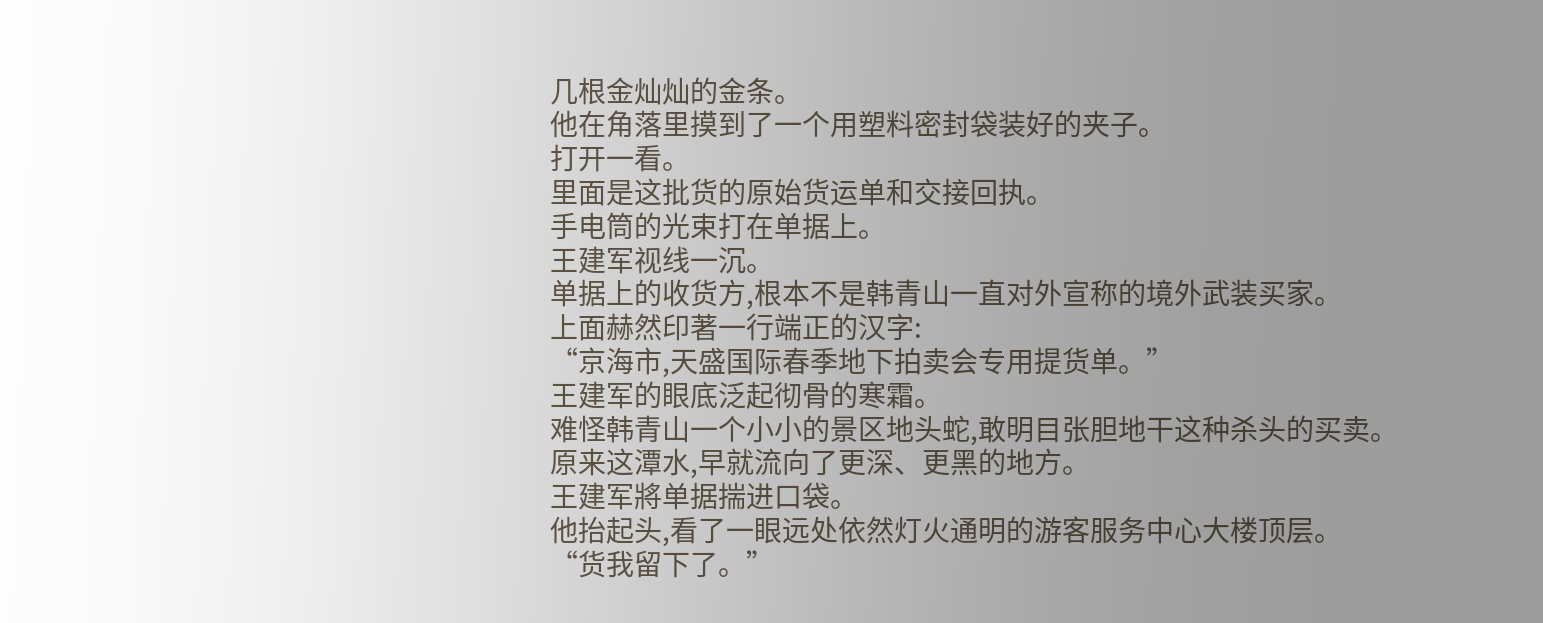几根金灿灿的金条。
他在角落里摸到了一个用塑料密封袋装好的夹子。
打开一看。
里面是这批货的原始货运单和交接回执。
手电筒的光束打在单据上。
王建军视线一沉。
单据上的收货方,根本不是韩青山一直对外宣称的境外武装买家。
上面赫然印著一行端正的汉字:
“京海市,天盛国际春季地下拍卖会专用提货单。”
王建军的眼底泛起彻骨的寒霜。
难怪韩青山一个小小的景区地头蛇,敢明目张胆地干这种杀头的买卖。
原来这潭水,早就流向了更深、更黑的地方。
王建军將单据揣进口袋。
他抬起头,看了一眼远处依然灯火通明的游客服务中心大楼顶层。
“货我留下了。”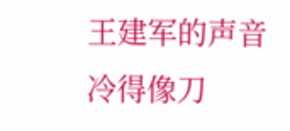王建军的声音冷得像刀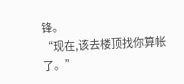锋。
“现在,该去楼顶找你算帐了。”